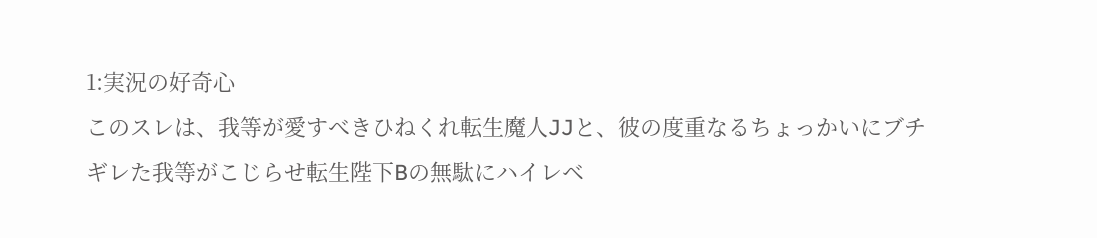1:実況の好奇心
このスレは、我等が愛すべきひねくれ転生魔人JJと、彼の度重なるちょっかいにブチギレた我等がこじらせ転生陛下Bの無駄にハイレベ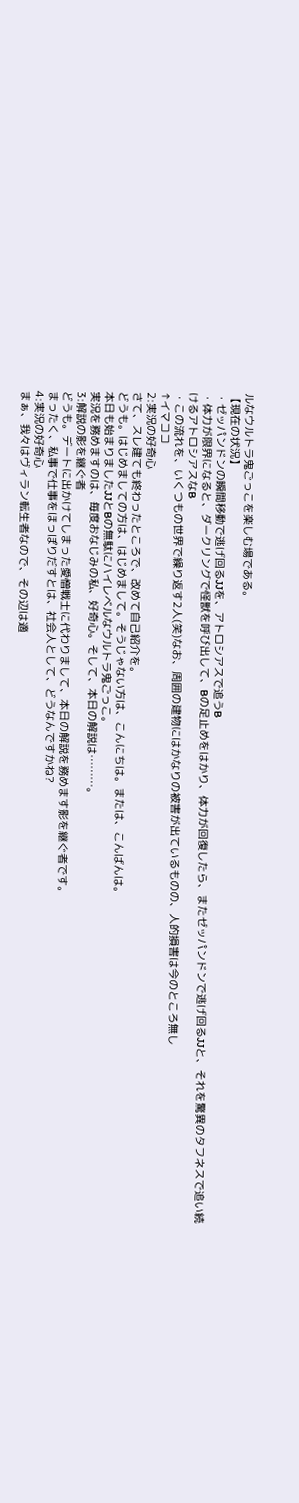ルなウルトラ鬼ごっこを楽しむ場である。
【現在の状況】
・ゼッパンドンの瞬間移動で逃げ回るJJを、アトロシアスで追うB
・体力が限界になると、ダークリングで怪獣を呼び出して、Bの足止めをはかり、体力が回復したら、またゼッパンドンで逃げ回るJJと、それを驚異のタフネスで追い続けるアトロシアスなB
・この流れを、いくつもの世界で繰り返す2人(笑)なお、周囲の建物にはかなりの被害が出ているものの、人的損害は今のところ無し
↑イマココ
2:実況の好奇心
さて、スレ建ても終わったところで、改めて自己紹介を。
どうも。はじめましての方は、はじめまして。そうじゃない方は、こんにちは。または、こんばんは。
本日も始まりましたJJとBの無駄にハイレベルなウルトラ鬼ごっこ。
実況を務めますのは、毎度おなじみの私、好奇心。そして、本日の解説は………。
3:解説の影を継ぐ者
どうも。デートに出かけてしまった愛憎戦士に代わりまして、本日の解説を務めます影を継ぐ者です。
まったく、私事で仕事をほっぽりだすとは、社会人として、どうなんですかね?
4:実況の好奇心
まぁ、我々はヴィラン転生者なので、その辺は適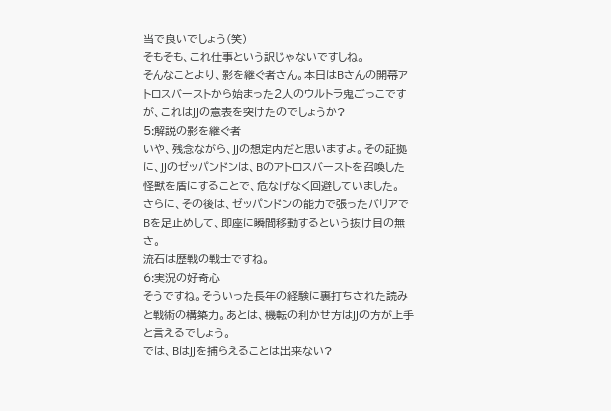当で良いでしょう(笑)
そもそも、これ仕事という訳じゃないですしね。
そんなことより、影を継ぐ者さん。本日はBさんの開幕アトロスバーストから始まった2人のウルトラ鬼ごっこですが、これはJJの意表を突けたのでしょうか?
5:解説の影を継ぐ者
いや、残念ながら、JJの想定内だと思いますよ。その証拠に、JJのゼッパンドンは、Bのアトロスバーストを召喚した怪獣を盾にすることで、危なげなく回避していました。
さらに、その後は、ゼッパンドンの能力で張ったバリアでBを足止めして、即座に瞬間移動するという抜け目の無さ。
流石は歴戦の戦士ですね。
6:実況の好奇心
そうですね。そういった長年の経験に裏打ちされた読みと戦術の構築力。あとは、機転の利かせ方はJJの方が上手と言えるでしょう。
では、BはJJを捕らえることは出来ない?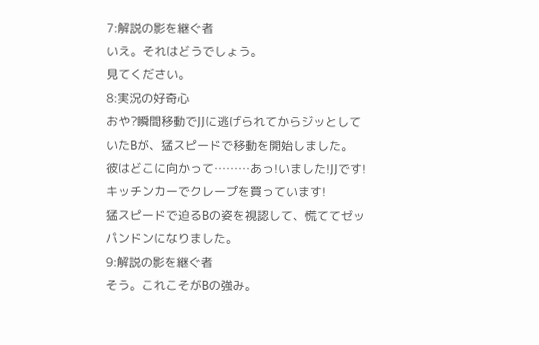7:解説の影を継ぐ者
いえ。それはどうでしょう。
見てください。
8:実況の好奇心
おや?瞬間移動でJJに逃げられてからジッとしていたBが、猛スピードで移動を開始しました。
彼はどこに向かって………あっ!いました!JJです!キッチンカーでクレープを買っています!
猛スピードで迫るBの姿を視認して、慌ててゼッパンドンになりました。
9:解説の影を継ぐ者
そう。これこそがBの強み。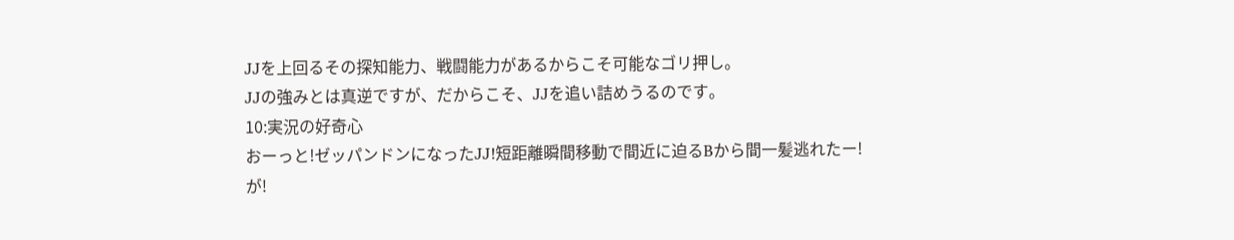JJを上回るその探知能力、戦闘能力があるからこそ可能なゴリ押し。
JJの強みとは真逆ですが、だからこそ、JJを追い詰めうるのです。
10:実況の好奇心
おーっと!ゼッパンドンになったJJ!短距離瞬間移動で間近に迫るBから間一髪逃れたー!
が!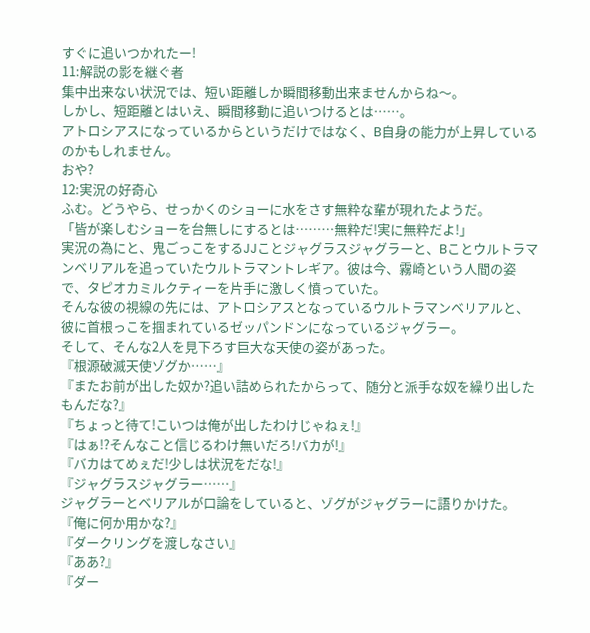すぐに追いつかれたー!
11:解説の影を継ぐ者
集中出来ない状況では、短い距離しか瞬間移動出来ませんからね〜。
しかし、短距離とはいえ、瞬間移動に追いつけるとは……。
アトロシアスになっているからというだけではなく、B自身の能力が上昇しているのかもしれません。
おや?
12:実況の好奇心
ふむ。どうやら、せっかくのショーに水をさす無粋な輩が現れたようだ。
「皆が楽しむショーを台無しにするとは………無粋だ!実に無粋だよ!」
実況の為にと、鬼ごっこをするJJことジャグラスジャグラーと、Bことウルトラマンベリアルを追っていたウルトラマントレギア。彼は今、霧崎という人間の姿で、タピオカミルクティーを片手に激しく憤っていた。
そんな彼の視線の先には、アトロシアスとなっているウルトラマンベリアルと、彼に首根っこを掴まれているゼッパンドンになっているジャグラー。
そして、そんな2人を見下ろす巨大な天使の姿があった。
『根源破滅天使ゾグか……』
『またお前が出した奴か?追い詰められたからって、随分と派手な奴を繰り出したもんだな?』
『ちょっと待て!こいつは俺が出したわけじゃねぇ!』
『はぁ!?そんなこと信じるわけ無いだろ!バカが!』
『バカはてめぇだ!少しは状況をだな!』
『ジャグラスジャグラー……』
ジャグラーとベリアルが口論をしていると、ゾグがジャグラーに語りかけた。
『俺に何か用かな?』
『ダークリングを渡しなさい』
『ああ?』
『ダー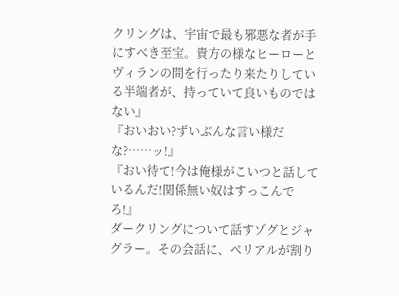クリングは、宇宙で最も邪悪な者が手にすべき至宝。貴方の様なヒーローとヴィランの間を行ったり来たりしている半端者が、持っていて良いものではない』
『おいおい?ずいぶんな言い様だな?……ッ!』
『おい待て!今は俺様がこいつと話しているんだ!関係無い奴はすっこんでろ!』
ダークリングについて話すゾグとジャグラー。その会話に、ベリアルが割り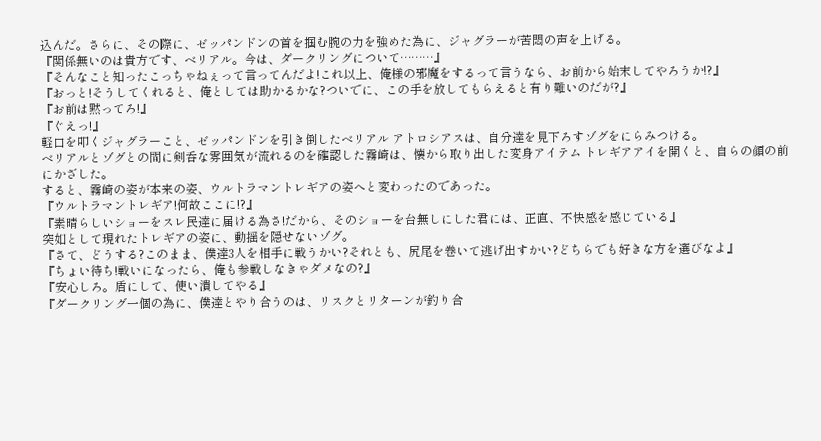込んだ。さらに、その際に、ゼッパンドンの首を掴む腕の力を強めた為に、ジャグラーが苦悶の声を上げる。
『関係無いのは貴方です、ベリアル。今は、ダークリングについて………』
『そんなこと知ったこっちゃねぇって言ってんだよ!これ以上、俺様の邪魔をするって言うなら、お前から始末してやろうか!?』
『おっと!そうしてくれると、俺としては助かるかな?ついでに、この手を放してもらえると有り難いのだが?』
『お前は黙ってろ!』
『ぐえっ!』
軽口を叩くジャグラーこと、ゼッパンドンを引き倒したベリアル アトロシアスは、自分達を見下ろすゾグをにらみつける。
ベリアルとゾグとの間に剣呑な雰囲気が流れるのを確認した霧崎は、懐から取り出した変身アイテム トレギアアイを開くと、自らの顔の前にかざした。
すると、霧崎の姿が本来の姿、ウルトラマントレギアの姿へと変わったのであった。
『ウルトラマントレギア!何故ここに!?』
『素晴らしいショーをスレ民達に届ける為さ!だから、そのショーを台無しにした君には、正直、不快感を感じている』
突如として現れたトレギアの姿に、動揺を隠せないゾグ。
『さて、どうする?このまま、僕達3人を相手に戦うかい?それとも、尻尾を巻いて逃げ出すかい?どちらでも好きな方を選びなよ』
『ちょい待ち!戦いになったら、俺も参戦しなきゃダメなの?』
『安心しろ。盾にして、使い潰してやる』
『ダークリング一個の為に、僕達とやり合うのは、リスクとリターンが釣り合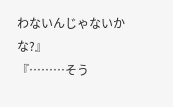わないんじゃないかな?』
『………そう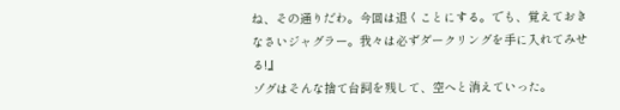ね、その通りだわ。今回は退くことにする。でも、覚えておきなさいジャグラー。我々は必ずダークリングを手に入れてみせる!』
ゾグはそんな捨て台詞を残して、空へと消えていった。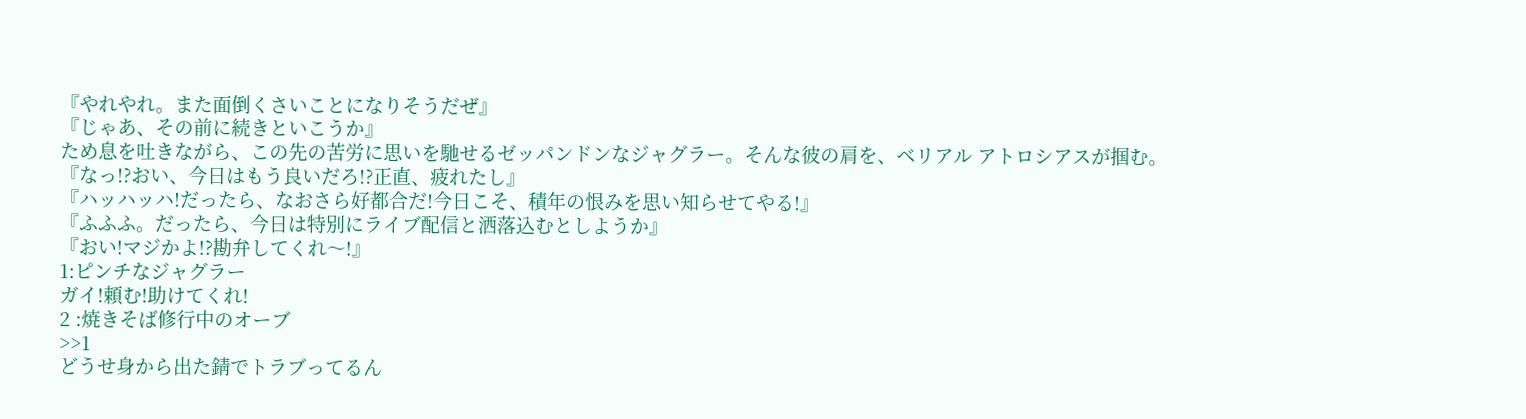『やれやれ。また面倒くさいことになりそうだぜ』
『じゃあ、その前に続きといこうか』
ため息を吐きながら、この先の苦労に思いを馳せるゼッパンドンなジャグラー。そんな彼の肩を、ベリアル アトロシアスが掴む。
『なっ!?おい、今日はもう良いだろ!?正直、疲れたし』
『ハッハッハ!だったら、なおさら好都合だ!今日こそ、積年の恨みを思い知らせてやる!』
『ふふふ。だったら、今日は特別にライブ配信と洒落込むとしようか』
『おい!マジかよ!?勘弁してくれ〜!』
1:ピンチなジャグラー
ガイ!頼む!助けてくれ!
2 :焼きそば修行中のオーブ
>>1
どうせ身から出た錆でトラブってるん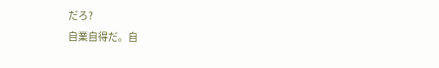だろ?
自業自得だ。自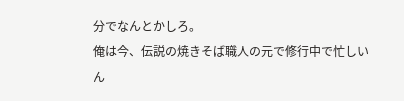分でなんとかしろ。
俺は今、伝説の焼きそば職人の元で修行中で忙しいん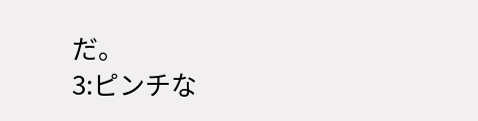だ。
3:ピンチな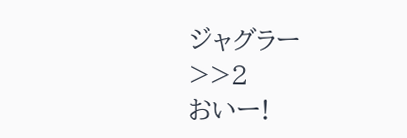ジャグラー
>>2
おいー!